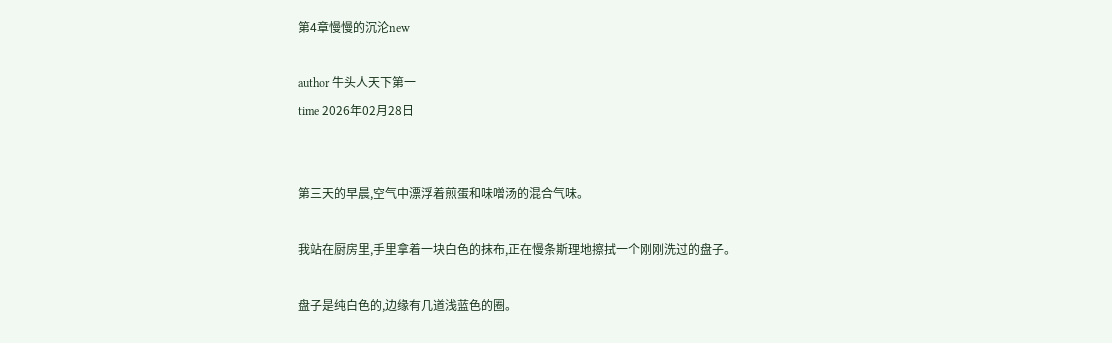第4章慢慢的沉沦new

author 牛头人天下第一
time 2026年02月28日


第三天的早晨,空气中漂浮着煎蛋和味噌汤的混合气味。

我站在厨房里,手里拿着一块白色的抹布,正在慢条斯理地擦拭一个刚刚洗过的盘子。

盘子是纯白色的,边缘有几道浅蓝色的圈。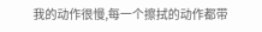我的动作很慢,每一个擦拭的动作都带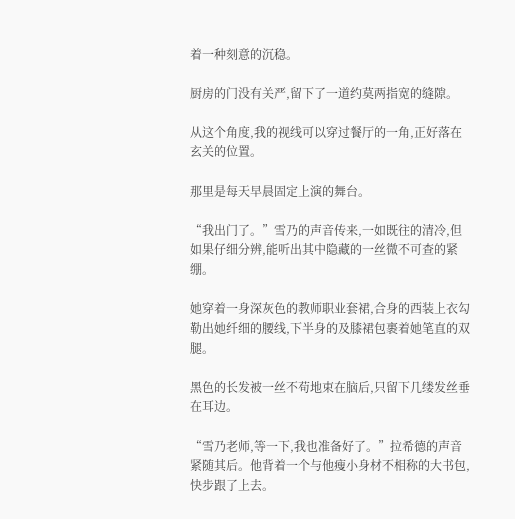着一种刻意的沉稳。

厨房的门没有关严,留下了一道约莫两指宽的缝隙。

从这个角度,我的视线可以穿过餐厅的一角,正好落在玄关的位置。

那里是每天早晨固定上演的舞台。

“我出门了。”雪乃的声音传来,一如既往的清冷,但如果仔细分辨,能听出其中隐藏的一丝微不可查的紧绷。

她穿着一身深灰色的教师职业套裙,合身的西装上衣勾勒出她纤细的腰线,下半身的及膝裙包裹着她笔直的双腿。

黑色的长发被一丝不苟地束在脑后,只留下几缕发丝垂在耳边。

“雪乃老师,等一下,我也准备好了。”拉希德的声音紧随其后。他背着一个与他瘦小身材不相称的大书包,快步跟了上去。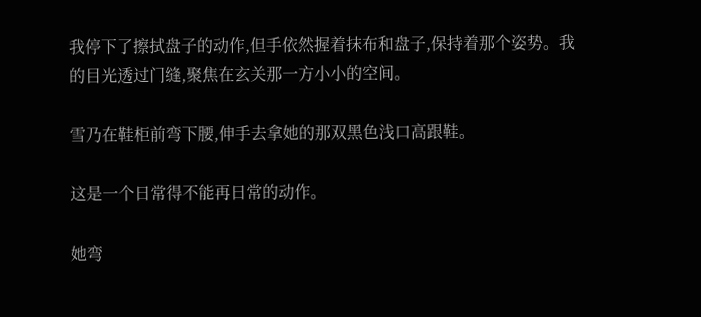我停下了擦拭盘子的动作,但手依然握着抹布和盘子,保持着那个姿势。我的目光透过门缝,聚焦在玄关那一方小小的空间。

雪乃在鞋柜前弯下腰,伸手去拿她的那双黑色浅口高跟鞋。

这是一个日常得不能再日常的动作。

她弯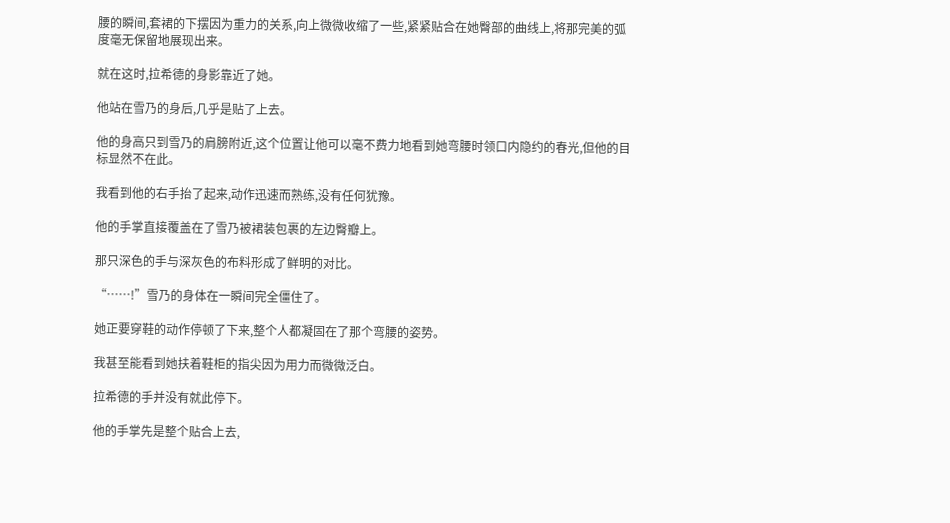腰的瞬间,套裙的下摆因为重力的关系,向上微微收缩了一些,紧紧贴合在她臀部的曲线上,将那完美的弧度毫无保留地展现出来。

就在这时,拉希德的身影靠近了她。

他站在雪乃的身后,几乎是贴了上去。

他的身高只到雪乃的肩膀附近,这个位置让他可以毫不费力地看到她弯腰时领口内隐约的春光,但他的目标显然不在此。

我看到他的右手抬了起来,动作迅速而熟练,没有任何犹豫。

他的手掌直接覆盖在了雪乃被裙装包裹的左边臀瓣上。

那只深色的手与深灰色的布料形成了鲜明的对比。

“……!”雪乃的身体在一瞬间完全僵住了。

她正要穿鞋的动作停顿了下来,整个人都凝固在了那个弯腰的姿势。

我甚至能看到她扶着鞋柜的指尖因为用力而微微泛白。

拉希德的手并没有就此停下。

他的手掌先是整个贴合上去,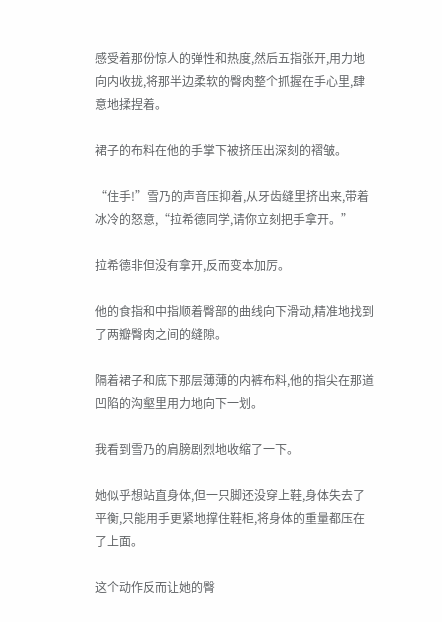感受着那份惊人的弹性和热度,然后五指张开,用力地向内收拢,将那半边柔软的臀肉整个抓握在手心里,肆意地揉捏着。

裙子的布料在他的手掌下被挤压出深刻的褶皱。

“住手!”雪乃的声音压抑着,从牙齿缝里挤出来,带着冰冷的怒意,“拉希德同学,请你立刻把手拿开。”

拉希德非但没有拿开,反而变本加厉。

他的食指和中指顺着臀部的曲线向下滑动,精准地找到了两瓣臀肉之间的缝隙。

隔着裙子和底下那层薄薄的内裤布料,他的指尖在那道凹陷的沟壑里用力地向下一划。

我看到雪乃的肩膀剧烈地收缩了一下。

她似乎想站直身体,但一只脚还没穿上鞋,身体失去了平衡,只能用手更紧地撑住鞋柜,将身体的重量都压在了上面。

这个动作反而让她的臀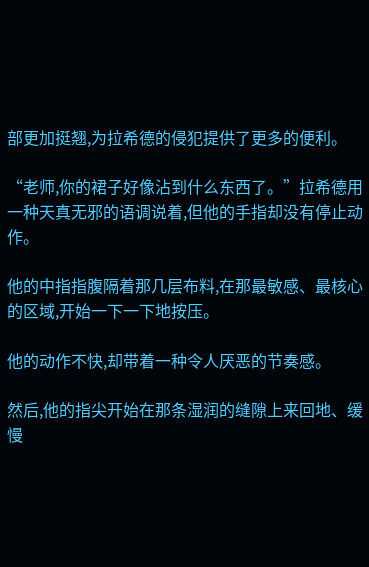部更加挺翘,为拉希德的侵犯提供了更多的便利。

“老师,你的裙子好像沾到什么东西了。”拉希德用一种天真无邪的语调说着,但他的手指却没有停止动作。

他的中指指腹隔着那几层布料,在那最敏感、最核心的区域,开始一下一下地按压。

他的动作不快,却带着一种令人厌恶的节奏感。

然后,他的指尖开始在那条湿润的缝隙上来回地、缓慢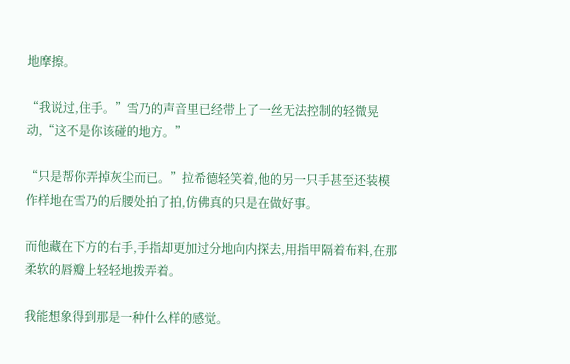地摩擦。

“我说过,住手。”雪乃的声音里已经带上了一丝无法控制的轻微晃动,“这不是你该碰的地方。”

“只是帮你弄掉灰尘而已。”拉希德轻笑着,他的另一只手甚至还装模作样地在雪乃的后腰处拍了拍,仿佛真的只是在做好事。

而他藏在下方的右手,手指却更加过分地向内探去,用指甲隔着布料,在那柔软的唇瓣上轻轻地拨弄着。

我能想象得到那是一种什么样的感觉。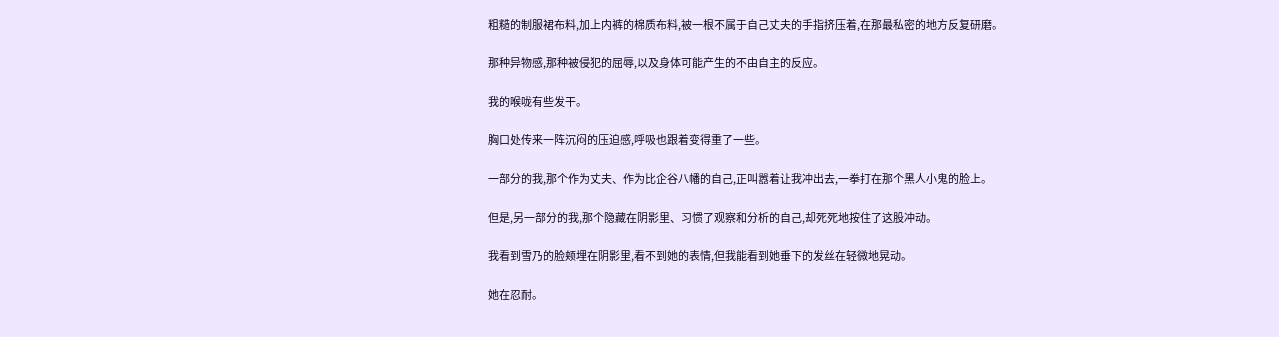粗糙的制服裙布料,加上内裤的棉质布料,被一根不属于自己丈夫的手指挤压着,在那最私密的地方反复研磨。

那种异物感,那种被侵犯的屈辱,以及身体可能产生的不由自主的反应。

我的喉咙有些发干。

胸口处传来一阵沉闷的压迫感,呼吸也跟着变得重了一些。

一部分的我,那个作为丈夫、作为比企谷八幡的自己,正叫嚣着让我冲出去,一拳打在那个黑人小鬼的脸上。

但是,另一部分的我,那个隐藏在阴影里、习惯了观察和分析的自己,却死死地按住了这股冲动。

我看到雪乃的脸颊埋在阴影里,看不到她的表情,但我能看到她垂下的发丝在轻微地晃动。

她在忍耐。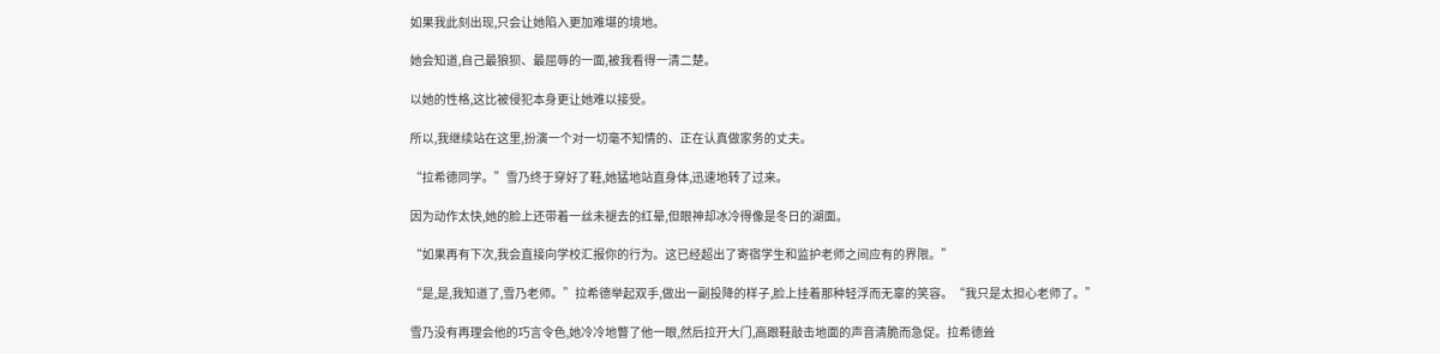如果我此刻出现,只会让她陷入更加难堪的境地。

她会知道,自己最狼狈、最屈辱的一面,被我看得一清二楚。

以她的性格,这比被侵犯本身更让她难以接受。

所以,我继续站在这里,扮演一个对一切毫不知情的、正在认真做家务的丈夫。

“拉希德同学。”雪乃终于穿好了鞋,她猛地站直身体,迅速地转了过来。

因为动作太快,她的脸上还带着一丝未褪去的红晕,但眼神却冰冷得像是冬日的湖面。

“如果再有下次,我会直接向学校汇报你的行为。这已经超出了寄宿学生和监护老师之间应有的界限。”

“是,是,我知道了,雪乃老师。”拉希德举起双手,做出一副投降的样子,脸上挂着那种轻浮而无辜的笑容。“我只是太担心老师了。”

雪乃没有再理会他的巧言令色,她冷冷地瞥了他一眼,然后拉开大门,高跟鞋敲击地面的声音清脆而急促。拉希德耸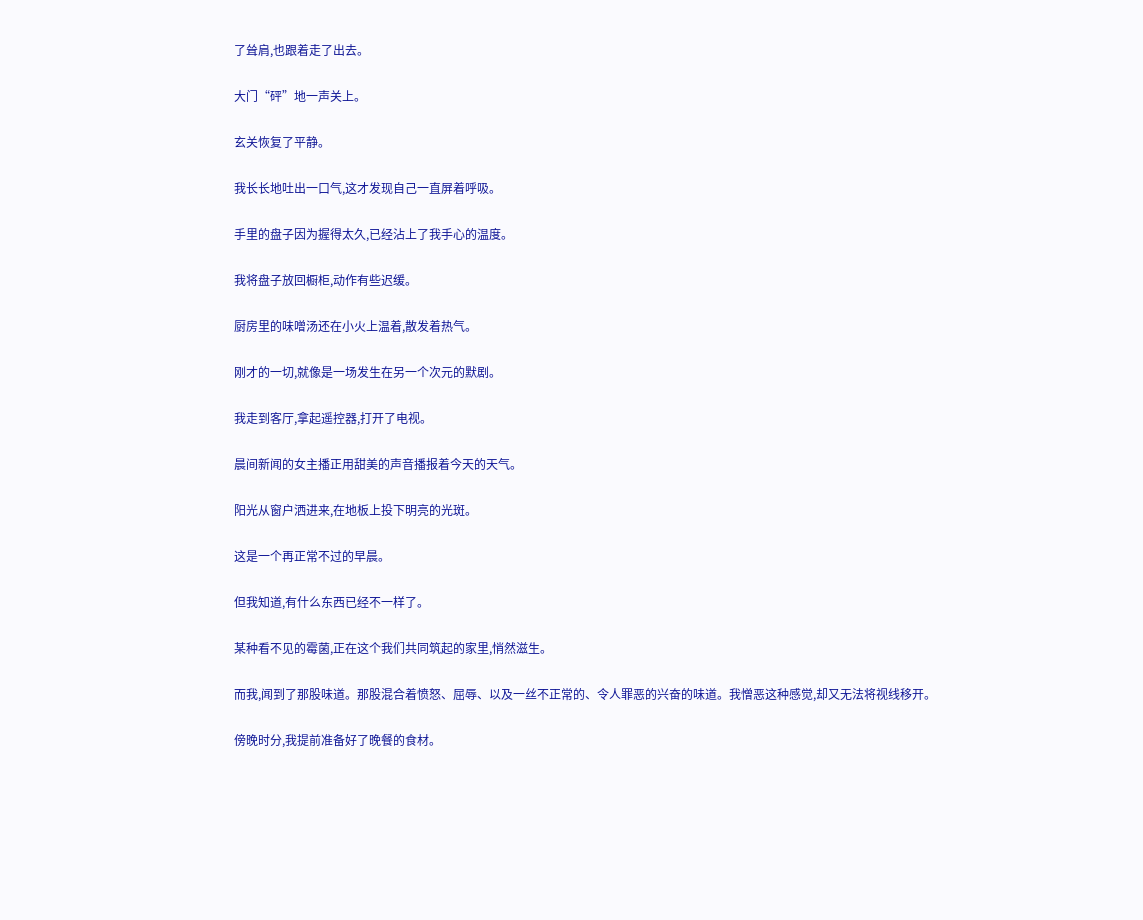了耸肩,也跟着走了出去。

大门“砰”地一声关上。

玄关恢复了平静。

我长长地吐出一口气,这才发现自己一直屏着呼吸。

手里的盘子因为握得太久,已经沾上了我手心的温度。

我将盘子放回橱柜,动作有些迟缓。

厨房里的味噌汤还在小火上温着,散发着热气。

刚才的一切,就像是一场发生在另一个次元的默剧。

我走到客厅,拿起遥控器,打开了电视。

晨间新闻的女主播正用甜美的声音播报着今天的天气。

阳光从窗户洒进来,在地板上投下明亮的光斑。

这是一个再正常不过的早晨。

但我知道,有什么东西已经不一样了。

某种看不见的霉菌,正在这个我们共同筑起的家里,悄然滋生。

而我,闻到了那股味道。那股混合着愤怒、屈辱、以及一丝不正常的、令人罪恶的兴奋的味道。我憎恶这种感觉,却又无法将视线移开。

傍晚时分,我提前准备好了晚餐的食材。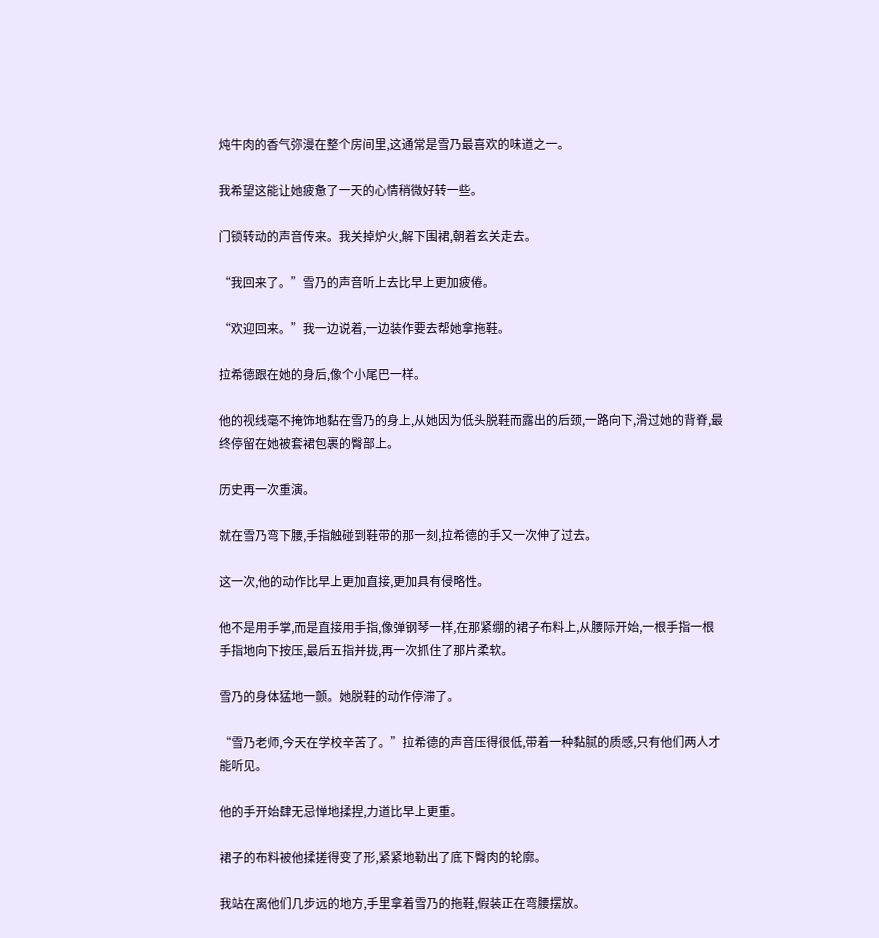炖牛肉的香气弥漫在整个房间里,这通常是雪乃最喜欢的味道之一。

我希望这能让她疲惫了一天的心情稍微好转一些。

门锁转动的声音传来。我关掉炉火,解下围裙,朝着玄关走去。

“我回来了。”雪乃的声音听上去比早上更加疲倦。

“欢迎回来。”我一边说着,一边装作要去帮她拿拖鞋。

拉希德跟在她的身后,像个小尾巴一样。

他的视线毫不掩饰地黏在雪乃的身上,从她因为低头脱鞋而露出的后颈,一路向下,滑过她的背脊,最终停留在她被套裙包裹的臀部上。

历史再一次重演。

就在雪乃弯下腰,手指触碰到鞋带的那一刻,拉希德的手又一次伸了过去。

这一次,他的动作比早上更加直接,更加具有侵略性。

他不是用手掌,而是直接用手指,像弹钢琴一样,在那紧绷的裙子布料上,从腰际开始,一根手指一根手指地向下按压,最后五指并拢,再一次抓住了那片柔软。

雪乃的身体猛地一颤。她脱鞋的动作停滞了。

“雪乃老师,今天在学校辛苦了。”拉希德的声音压得很低,带着一种黏腻的质感,只有他们两人才能听见。

他的手开始肆无忌惮地揉捏,力道比早上更重。

裙子的布料被他揉搓得变了形,紧紧地勒出了底下臀肉的轮廓。

我站在离他们几步远的地方,手里拿着雪乃的拖鞋,假装正在弯腰摆放。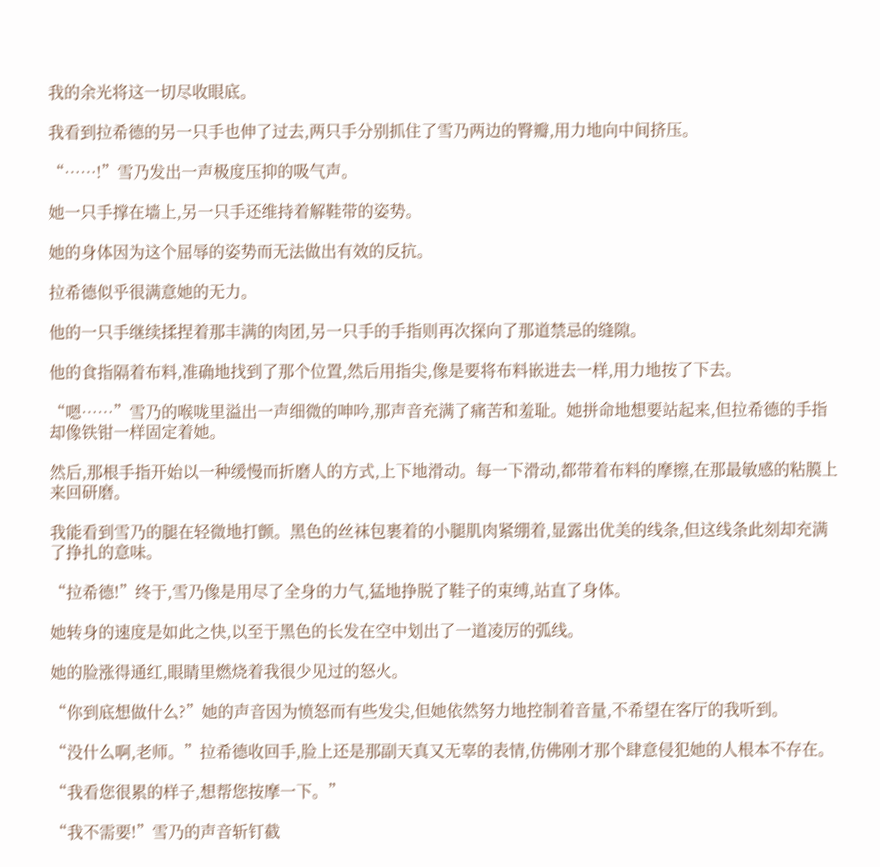我的余光将这一切尽收眼底。

我看到拉希德的另一只手也伸了过去,两只手分别抓住了雪乃两边的臀瓣,用力地向中间挤压。

“……!”雪乃发出一声极度压抑的吸气声。

她一只手撑在墙上,另一只手还维持着解鞋带的姿势。

她的身体因为这个屈辱的姿势而无法做出有效的反抗。

拉希德似乎很满意她的无力。

他的一只手继续揉捏着那丰满的肉团,另一只手的手指则再次探向了那道禁忌的缝隙。

他的食指隔着布料,准确地找到了那个位置,然后用指尖,像是要将布料嵌进去一样,用力地按了下去。

“嗯……”雪乃的喉咙里溢出一声细微的呻吟,那声音充满了痛苦和羞耻。她拼命地想要站起来,但拉希德的手指却像铁钳一样固定着她。

然后,那根手指开始以一种缓慢而折磨人的方式,上下地滑动。每一下滑动,都带着布料的摩擦,在那最敏感的粘膜上来回研磨。

我能看到雪乃的腿在轻微地打颤。黑色的丝袜包裹着的小腿肌肉紧绷着,显露出优美的线条,但这线条此刻却充满了挣扎的意味。

“拉希德!”终于,雪乃像是用尽了全身的力气,猛地挣脱了鞋子的束缚,站直了身体。

她转身的速度是如此之快,以至于黑色的长发在空中划出了一道凌厉的弧线。

她的脸涨得通红,眼睛里燃烧着我很少见过的怒火。

“你到底想做什么?”她的声音因为愤怒而有些发尖,但她依然努力地控制着音量,不希望在客厅的我听到。

“没什么啊,老师。”拉希德收回手,脸上还是那副天真又无辜的表情,仿佛刚才那个肆意侵犯她的人根本不存在。

“我看您很累的样子,想帮您按摩一下。”

“我不需要!”雪乃的声音斩钉截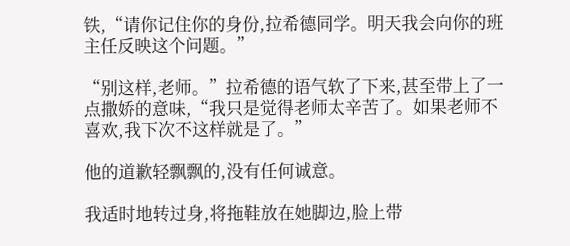铁,“请你记住你的身份,拉希德同学。明天我会向你的班主任反映这个问题。”

“别这样,老师。”拉希德的语气软了下来,甚至带上了一点撒娇的意味,“我只是觉得老师太辛苦了。如果老师不喜欢,我下次不这样就是了。”

他的道歉轻飘飘的,没有任何诚意。

我适时地转过身,将拖鞋放在她脚边,脸上带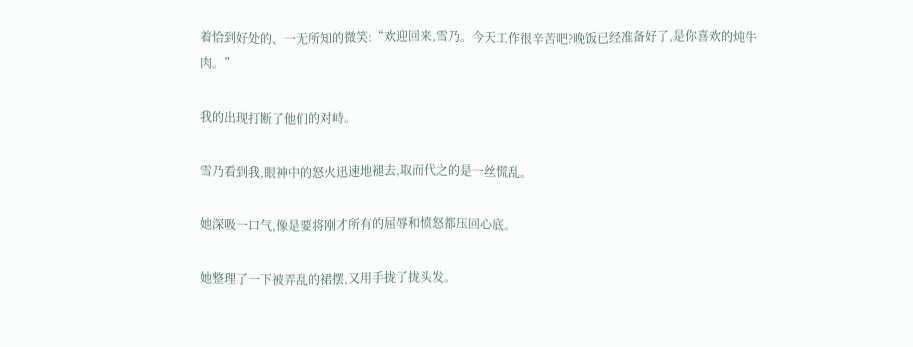着恰到好处的、一无所知的微笑:“欢迎回来,雪乃。今天工作很辛苦吧?晚饭已经准备好了,是你喜欢的炖牛肉。”

我的出现打断了他们的对峙。

雪乃看到我,眼神中的怒火迅速地褪去,取而代之的是一丝慌乱。

她深吸一口气,像是要将刚才所有的屈辱和愤怒都压回心底。

她整理了一下被弄乱的裙摆,又用手拢了拢头发。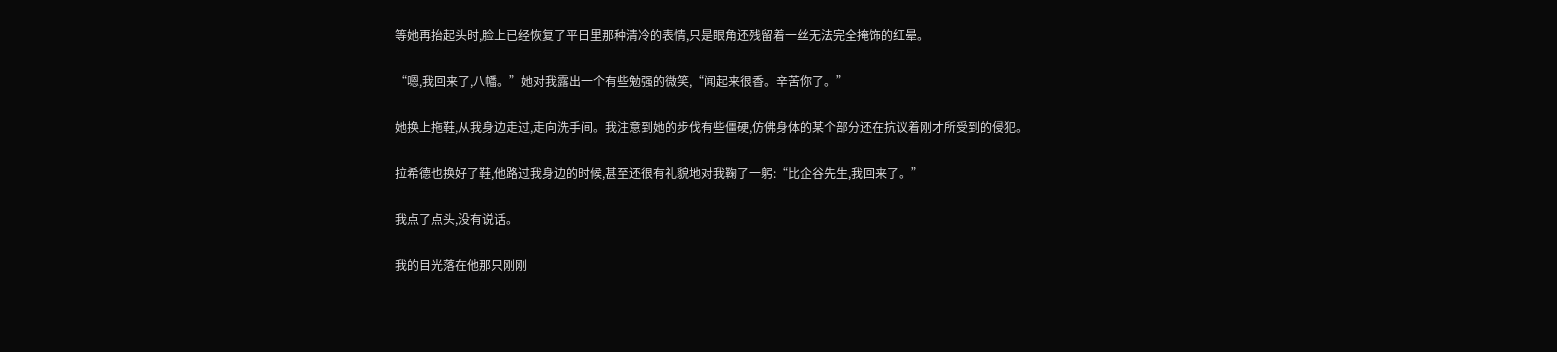等她再抬起头时,脸上已经恢复了平日里那种清冷的表情,只是眼角还残留着一丝无法完全掩饰的红晕。

“嗯,我回来了,八幡。”她对我露出一个有些勉强的微笑,“闻起来很香。辛苦你了。”

她换上拖鞋,从我身边走过,走向洗手间。我注意到她的步伐有些僵硬,仿佛身体的某个部分还在抗议着刚才所受到的侵犯。

拉希德也换好了鞋,他路过我身边的时候,甚至还很有礼貌地对我鞠了一躬:“比企谷先生,我回来了。”

我点了点头,没有说话。

我的目光落在他那只刚刚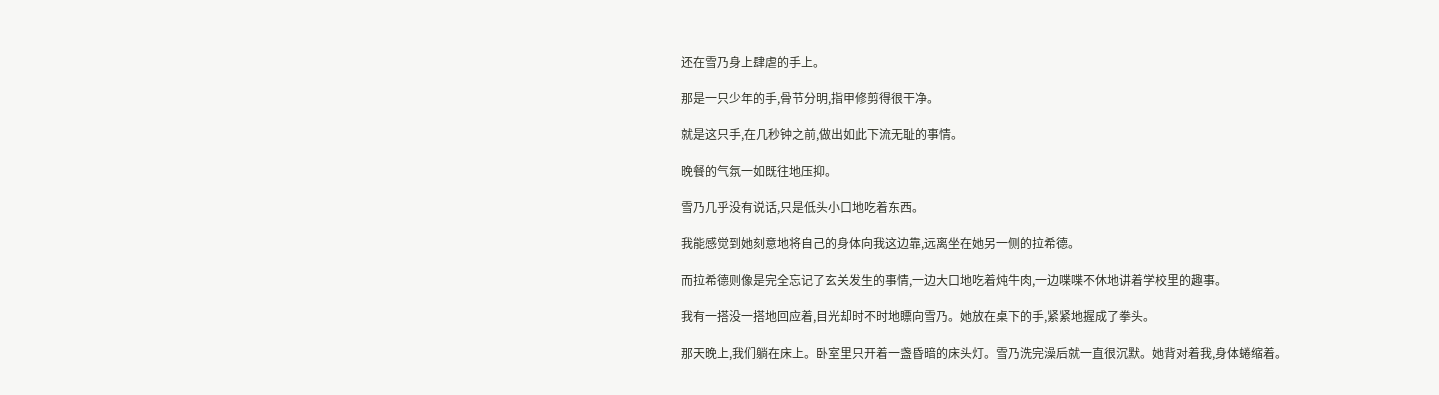还在雪乃身上肆虐的手上。

那是一只少年的手,骨节分明,指甲修剪得很干净。

就是这只手,在几秒钟之前,做出如此下流无耻的事情。

晚餐的气氛一如既往地压抑。

雪乃几乎没有说话,只是低头小口地吃着东西。

我能感觉到她刻意地将自己的身体向我这边靠,远离坐在她另一侧的拉希德。

而拉希德则像是完全忘记了玄关发生的事情,一边大口地吃着炖牛肉,一边喋喋不休地讲着学校里的趣事。

我有一搭没一搭地回应着,目光却时不时地瞟向雪乃。她放在桌下的手,紧紧地握成了拳头。

那天晚上,我们躺在床上。卧室里只开着一盏昏暗的床头灯。雪乃洗完澡后就一直很沉默。她背对着我,身体蜷缩着。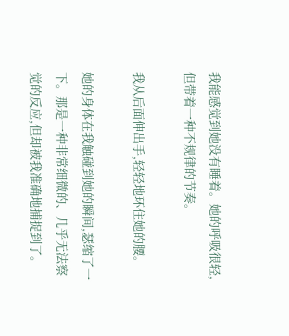我能感觉到她没有睡着。她的呼吸很轻,但带着一种不规律的节奏。

我从后面伸出手,轻轻地环住她的腰。

她的身体在我触碰到她的瞬间,瑟缩了一下。那是一种非常细微的、几乎无法察觉的反应,但却被我准确地捕捉到了。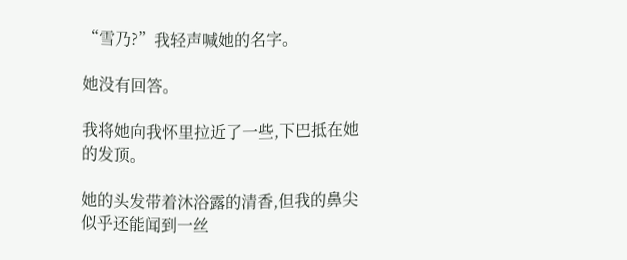“雪乃?”我轻声喊她的名字。

她没有回答。

我将她向我怀里拉近了一些,下巴抵在她的发顶。

她的头发带着沐浴露的清香,但我的鼻尖似乎还能闻到一丝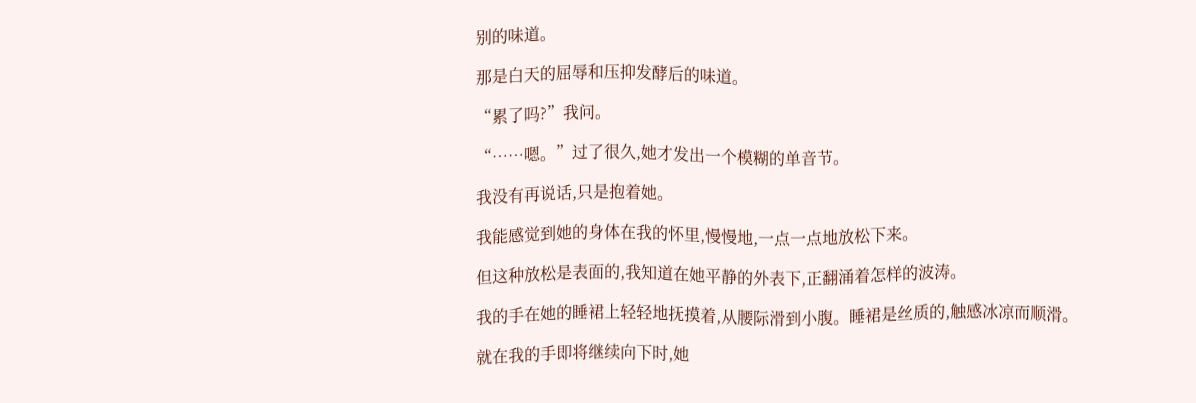别的味道。

那是白天的屈辱和压抑发酵后的味道。

“累了吗?”我问。

“……嗯。”过了很久,她才发出一个模糊的单音节。

我没有再说话,只是抱着她。

我能感觉到她的身体在我的怀里,慢慢地,一点一点地放松下来。

但这种放松是表面的,我知道在她平静的外表下,正翻涌着怎样的波涛。

我的手在她的睡裙上轻轻地抚摸着,从腰际滑到小腹。睡裙是丝质的,触感冰凉而顺滑。

就在我的手即将继续向下时,她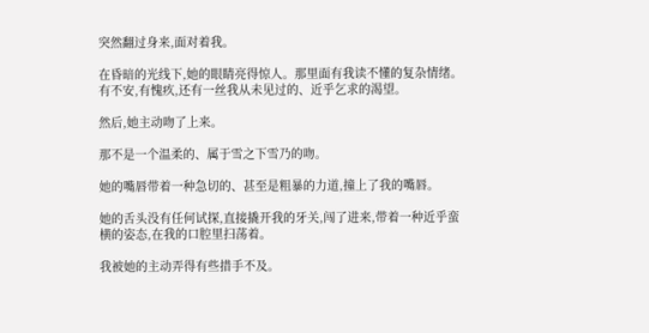突然翻过身来,面对着我。

在昏暗的光线下,她的眼睛亮得惊人。那里面有我读不懂的复杂情绪。有不安,有愧疚,还有一丝我从未见过的、近乎乞求的渴望。

然后,她主动吻了上来。

那不是一个温柔的、属于雪之下雪乃的吻。

她的嘴唇带着一种急切的、甚至是粗暴的力道,撞上了我的嘴唇。

她的舌头没有任何试探,直接撬开我的牙关,闯了进来,带着一种近乎蛮横的姿态,在我的口腔里扫荡着。

我被她的主动弄得有些措手不及。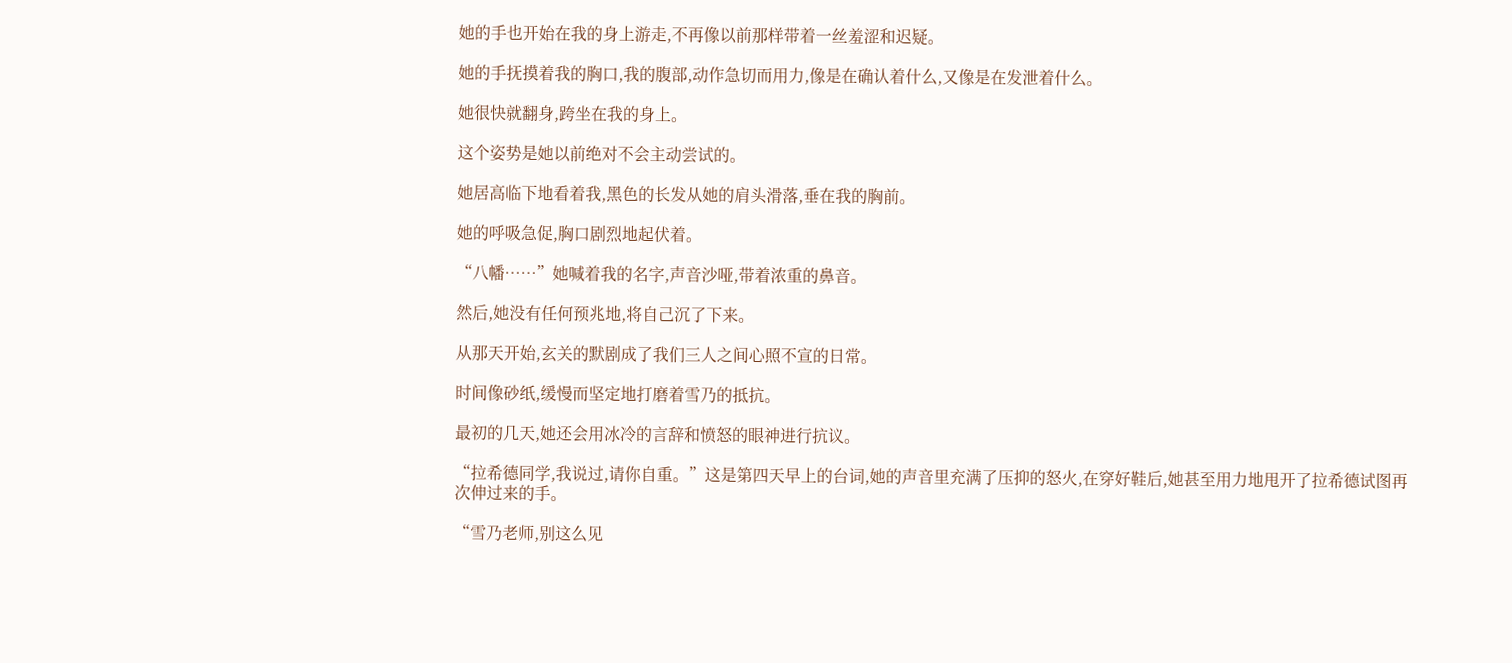她的手也开始在我的身上游走,不再像以前那样带着一丝羞涩和迟疑。

她的手抚摸着我的胸口,我的腹部,动作急切而用力,像是在确认着什么,又像是在发泄着什么。

她很快就翻身,跨坐在我的身上。

这个姿势是她以前绝对不会主动尝试的。

她居高临下地看着我,黑色的长发从她的肩头滑落,垂在我的胸前。

她的呼吸急促,胸口剧烈地起伏着。

“八幡……”她喊着我的名字,声音沙哑,带着浓重的鼻音。

然后,她没有任何预兆地,将自己沉了下来。

从那天开始,玄关的默剧成了我们三人之间心照不宣的日常。

时间像砂纸,缓慢而坚定地打磨着雪乃的抵抗。

最初的几天,她还会用冰冷的言辞和愤怒的眼神进行抗议。

“拉希德同学,我说过,请你自重。”这是第四天早上的台词,她的声音里充满了压抑的怒火,在穿好鞋后,她甚至用力地甩开了拉希德试图再次伸过来的手。

“雪乃老师,别这么见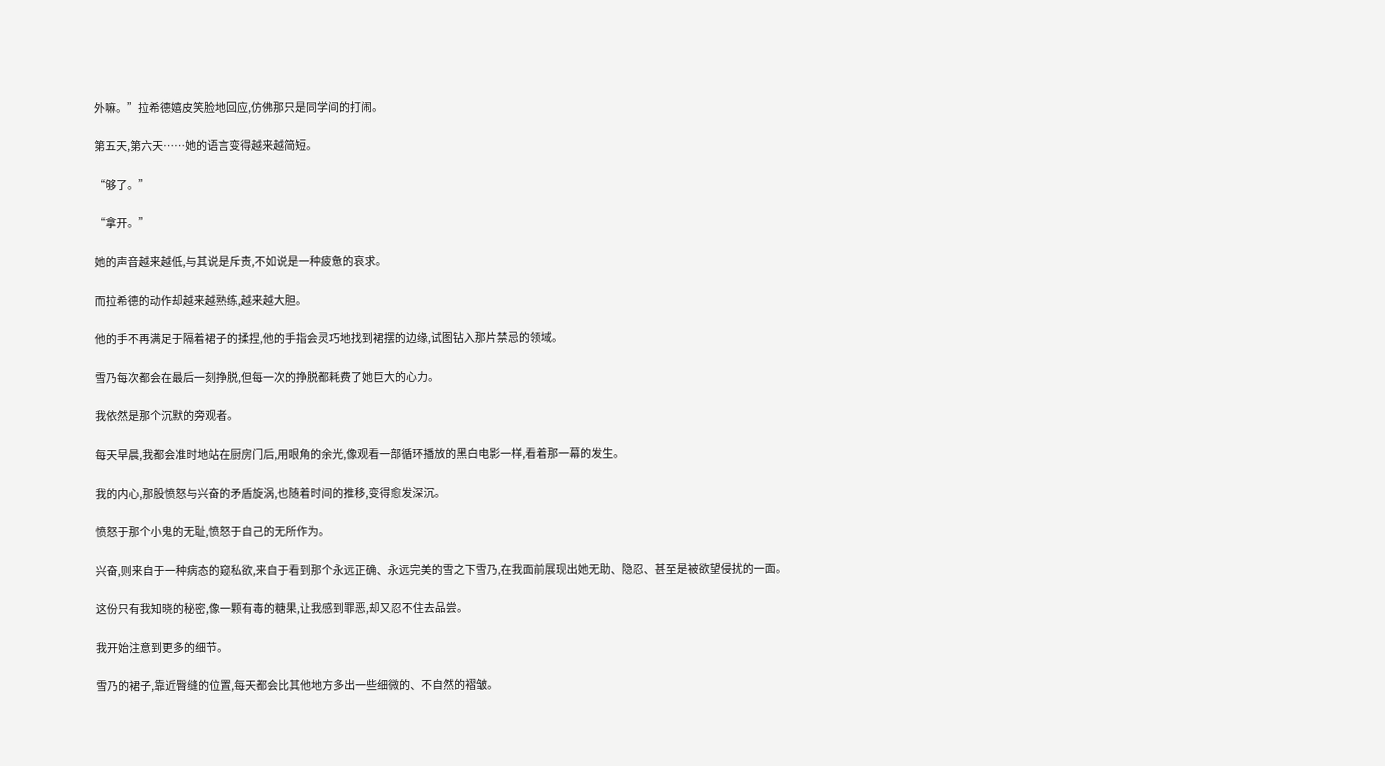外嘛。”拉希德嬉皮笑脸地回应,仿佛那只是同学间的打闹。

第五天,第六天……她的语言变得越来越简短。

“够了。”

“拿开。”

她的声音越来越低,与其说是斥责,不如说是一种疲惫的哀求。

而拉希德的动作却越来越熟练,越来越大胆。

他的手不再满足于隔着裙子的揉捏,他的手指会灵巧地找到裙摆的边缘,试图钻入那片禁忌的领域。

雪乃每次都会在最后一刻挣脱,但每一次的挣脱都耗费了她巨大的心力。

我依然是那个沉默的旁观者。

每天早晨,我都会准时地站在厨房门后,用眼角的余光,像观看一部循环播放的黑白电影一样,看着那一幕的发生。

我的内心,那股愤怒与兴奋的矛盾旋涡,也随着时间的推移,变得愈发深沉。

愤怒于那个小鬼的无耻,愤怒于自己的无所作为。

兴奋,则来自于一种病态的窥私欲,来自于看到那个永远正确、永远完美的雪之下雪乃,在我面前展现出她无助、隐忍、甚至是被欲望侵扰的一面。

这份只有我知晓的秘密,像一颗有毒的糖果,让我感到罪恶,却又忍不住去品尝。

我开始注意到更多的细节。

雪乃的裙子,靠近臀缝的位置,每天都会比其他地方多出一些细微的、不自然的褶皱。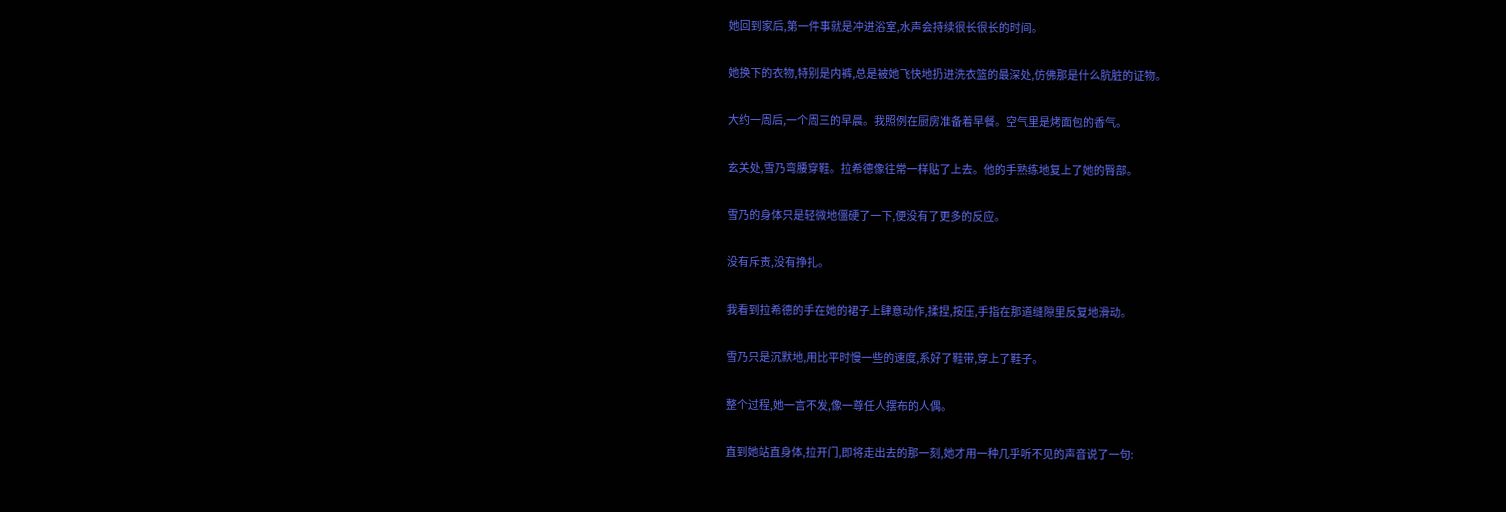她回到家后,第一件事就是冲进浴室,水声会持续很长很长的时间。

她换下的衣物,特别是内裤,总是被她飞快地扔进洗衣篮的最深处,仿佛那是什么肮脏的证物。

大约一周后,一个周三的早晨。我照例在厨房准备着早餐。空气里是烤面包的香气。

玄关处,雪乃弯腰穿鞋。拉希德像往常一样贴了上去。他的手熟练地复上了她的臀部。

雪乃的身体只是轻微地僵硬了一下,便没有了更多的反应。

没有斥责,没有挣扎。

我看到拉希德的手在她的裙子上肆意动作,揉捏,按压,手指在那道缝隙里反复地滑动。

雪乃只是沉默地,用比平时慢一些的速度,系好了鞋带,穿上了鞋子。

整个过程,她一言不发,像一尊任人摆布的人偶。

直到她站直身体,拉开门,即将走出去的那一刻,她才用一种几乎听不见的声音说了一句: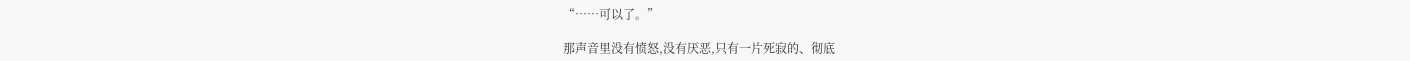“……可以了。”

那声音里没有愤怒,没有厌恶,只有一片死寂的、彻底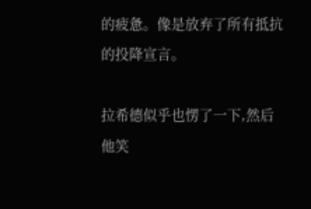的疲惫。像是放弃了所有抵抗的投降宣言。

拉希德似乎也愣了一下,然后他笑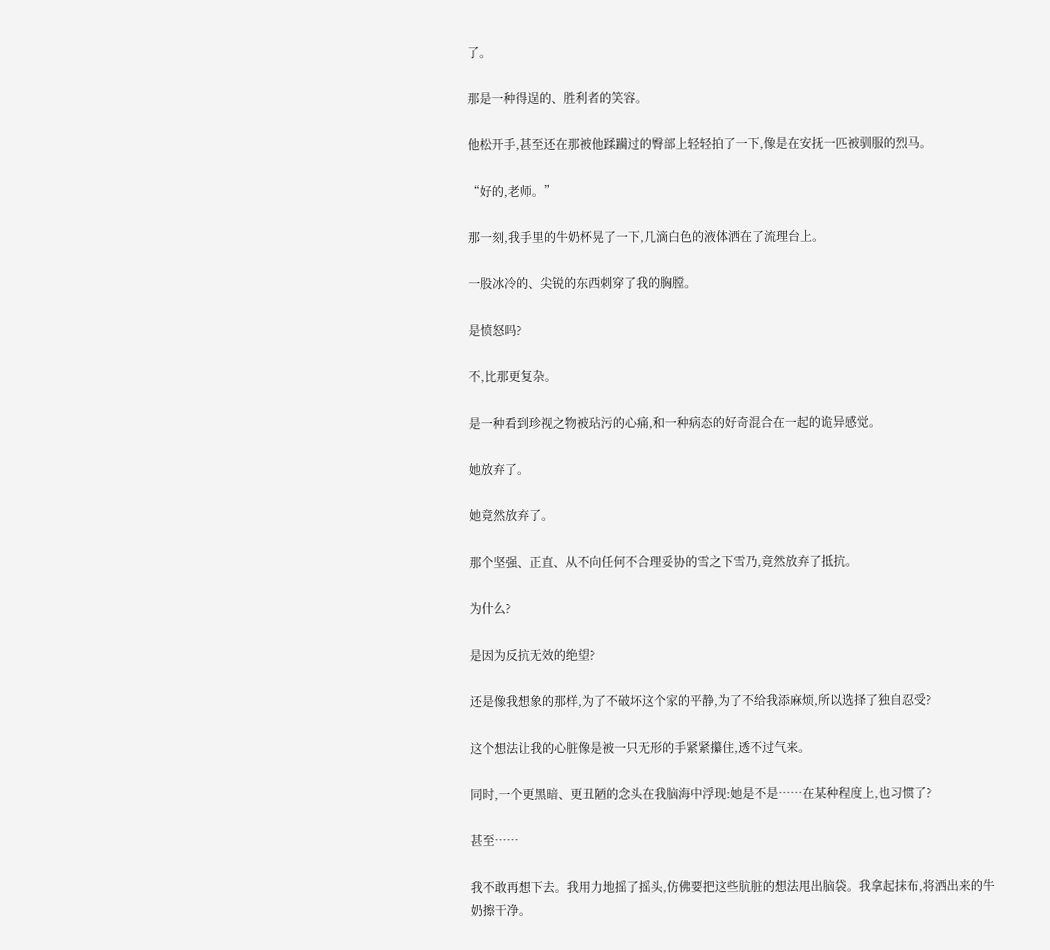了。

那是一种得逞的、胜利者的笑容。

他松开手,甚至还在那被他蹂躏过的臀部上轻轻拍了一下,像是在安抚一匹被驯服的烈马。

“好的,老师。”

那一刻,我手里的牛奶杯晃了一下,几滴白色的液体洒在了流理台上。

一股冰冷的、尖锐的东西刺穿了我的胸膛。

是愤怒吗?

不,比那更复杂。

是一种看到珍视之物被玷污的心痛,和一种病态的好奇混合在一起的诡异感觉。

她放弃了。

她竟然放弃了。

那个坚强、正直、从不向任何不合理妥协的雪之下雪乃,竟然放弃了抵抗。

为什么?

是因为反抗无效的绝望?

还是像我想象的那样,为了不破坏这个家的平静,为了不给我添麻烦,所以选择了独自忍受?

这个想法让我的心脏像是被一只无形的手紧紧攥住,透不过气来。

同时,一个更黑暗、更丑陋的念头在我脑海中浮现:她是不是……在某种程度上,也习惯了?

甚至……

我不敢再想下去。我用力地摇了摇头,仿佛要把这些肮脏的想法甩出脑袋。我拿起抹布,将洒出来的牛奶擦干净。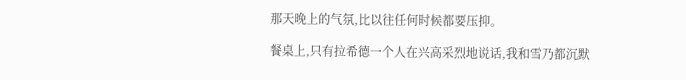那天晚上的气氛,比以往任何时候都要压抑。

餐桌上,只有拉希德一个人在兴高采烈地说话,我和雪乃都沉默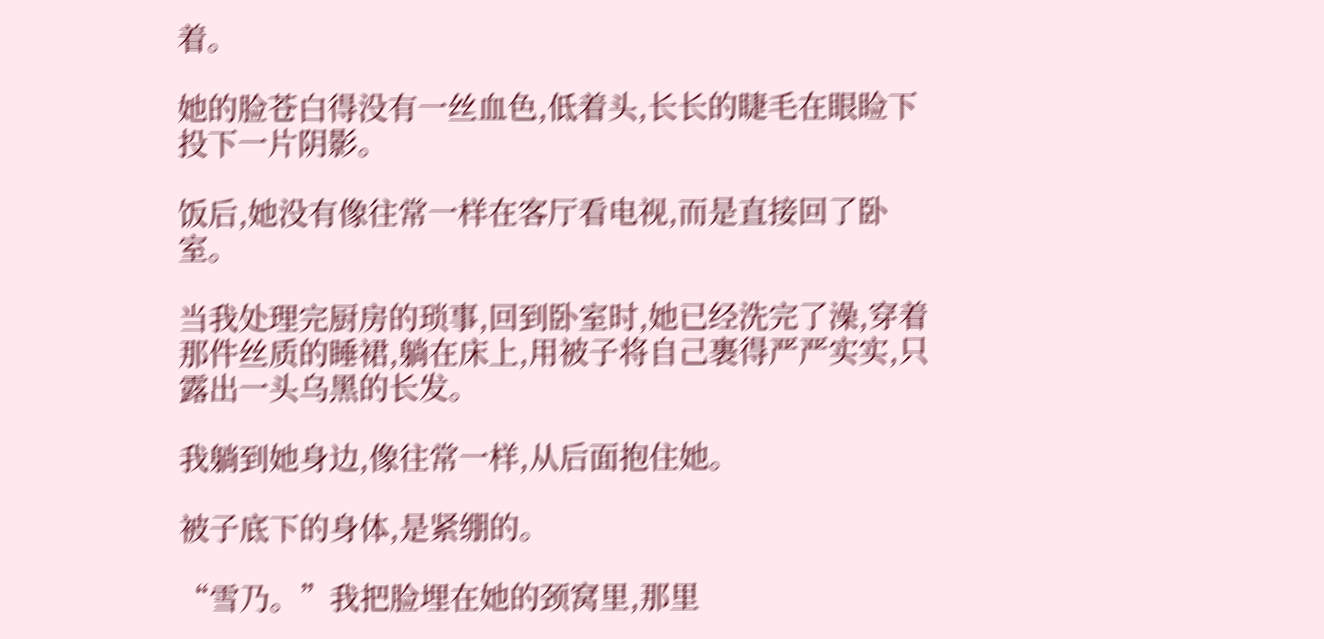着。

她的脸苍白得没有一丝血色,低着头,长长的睫毛在眼睑下投下一片阴影。

饭后,她没有像往常一样在客厅看电视,而是直接回了卧室。

当我处理完厨房的琐事,回到卧室时,她已经洗完了澡,穿着那件丝质的睡裙,躺在床上,用被子将自己裹得严严实实,只露出一头乌黑的长发。

我躺到她身边,像往常一样,从后面抱住她。

被子底下的身体,是紧绷的。

“雪乃。”我把脸埋在她的颈窝里,那里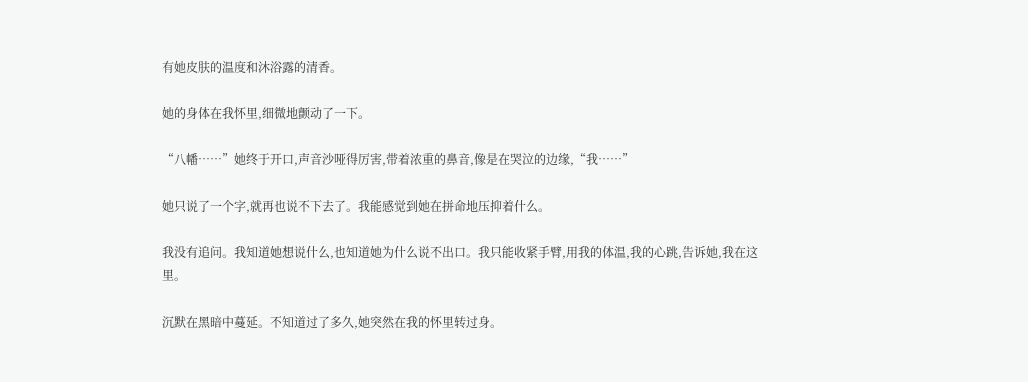有她皮肤的温度和沐浴露的清香。

她的身体在我怀里,细微地颤动了一下。

“八幡……”她终于开口,声音沙哑得厉害,带着浓重的鼻音,像是在哭泣的边缘,“我……”

她只说了一个字,就再也说不下去了。我能感觉到她在拼命地压抑着什么。

我没有追问。我知道她想说什么,也知道她为什么说不出口。我只能收紧手臂,用我的体温,我的心跳,告诉她,我在这里。

沉默在黑暗中蔓延。不知道过了多久,她突然在我的怀里转过身。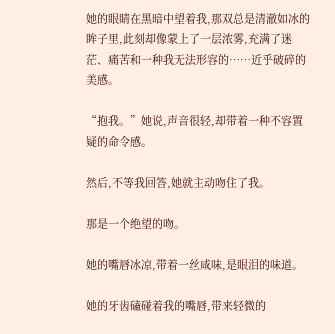她的眼睛在黑暗中望着我,那双总是清澈如冰的眸子里,此刻却像蒙上了一层浓雾,充满了迷茫、痛苦和一种我无法形容的……近乎破碎的美感。

“抱我。”她说,声音很轻,却带着一种不容置疑的命令感。

然后,不等我回答,她就主动吻住了我。

那是一个绝望的吻。

她的嘴唇冰凉,带着一丝咸味,是眼泪的味道。

她的牙齿磕碰着我的嘴唇,带来轻微的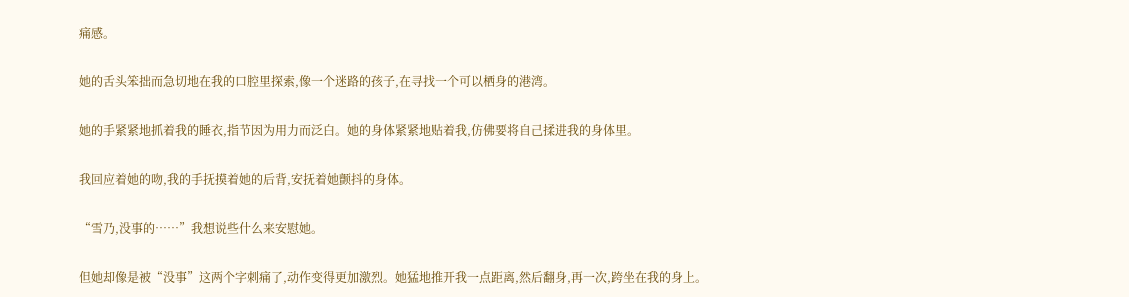痛感。

她的舌头笨拙而急切地在我的口腔里探索,像一个迷路的孩子,在寻找一个可以栖身的港湾。

她的手紧紧地抓着我的睡衣,指节因为用力而泛白。她的身体紧紧地贴着我,仿佛要将自己揉进我的身体里。

我回应着她的吻,我的手抚摸着她的后背,安抚着她颤抖的身体。

“雪乃,没事的……”我想说些什么来安慰她。

但她却像是被“没事”这两个字刺痛了,动作变得更加激烈。她猛地推开我一点距离,然后翻身,再一次,跨坐在我的身上。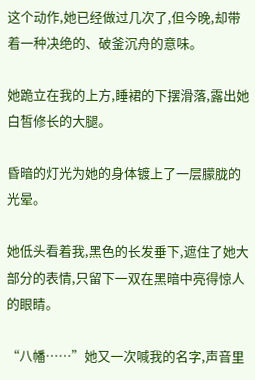这个动作,她已经做过几次了,但今晚,却带着一种决绝的、破釜沉舟的意味。

她跪立在我的上方,睡裙的下摆滑落,露出她白皙修长的大腿。

昏暗的灯光为她的身体镀上了一层朦胧的光晕。

她低头看着我,黑色的长发垂下,遮住了她大部分的表情,只留下一双在黑暗中亮得惊人的眼睛。

“八幡……”她又一次喊我的名字,声音里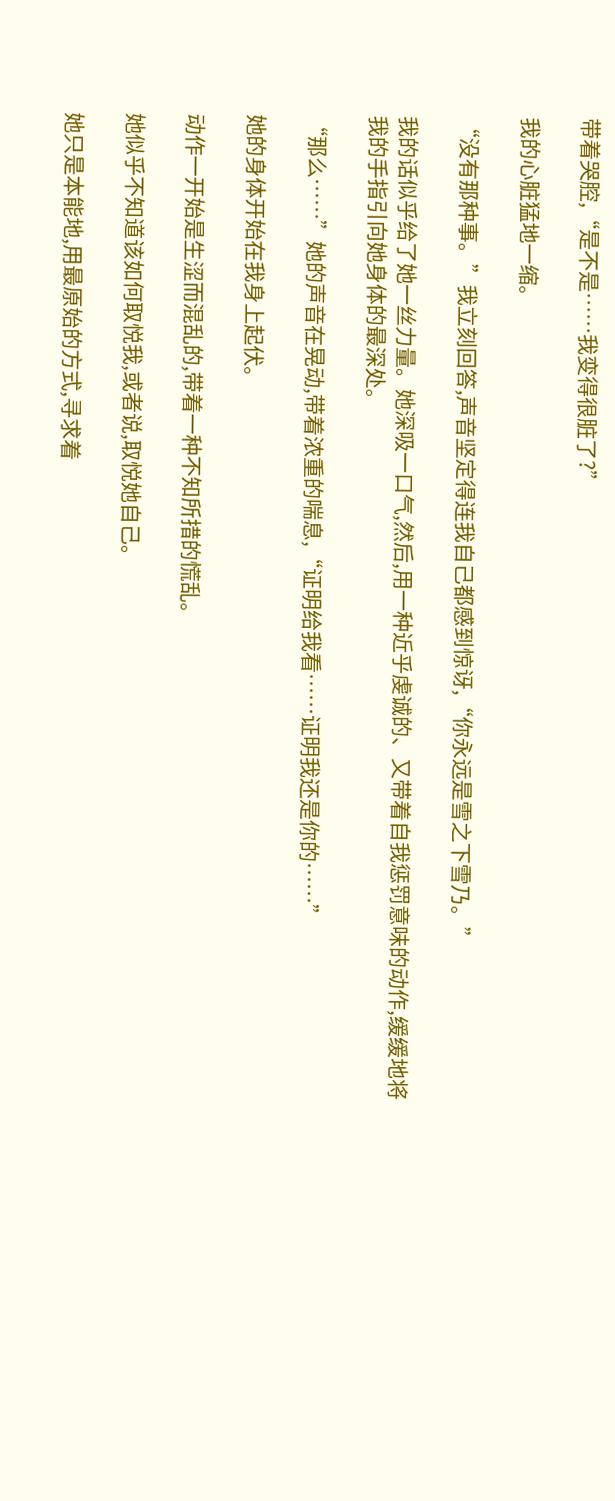带着哭腔,“是不是……我变得很脏了?”

我的心脏猛地一缩。

“没有那种事。”我立刻回答,声音坚定得连我自己都感到惊讶,“你永远是雪之下雪乃。”

我的话似乎给了她一丝力量。她深吸一口气,然后,用一种近乎虔诚的、又带着自我惩罚意味的动作,缓缓地将我的手指引向她身体的最深处。

“那么……”她的声音在晃动,带着浓重的喘息,“证明给我看……证明我还是你的……”

她的身体开始在我身上起伏。

动作一开始是生涩而混乱的,带着一种不知所措的慌乱。

她似乎不知道该如何取悦我,或者说,取悦她自己。

她只是本能地,用最原始的方式,寻求着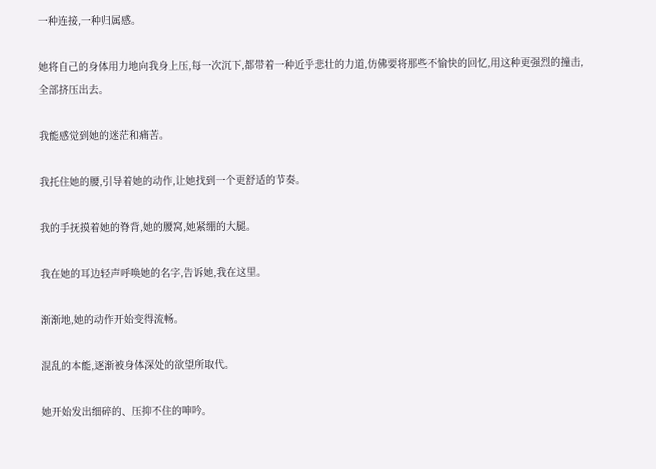一种连接,一种归属感。

她将自己的身体用力地向我身上压,每一次沉下,都带着一种近乎悲壮的力道,仿佛要将那些不愉快的回忆,用这种更强烈的撞击,全部挤压出去。

我能感觉到她的迷茫和痛苦。

我托住她的腰,引导着她的动作,让她找到一个更舒适的节奏。

我的手抚摸着她的脊背,她的腰窝,她紧绷的大腿。

我在她的耳边轻声呼唤她的名字,告诉她,我在这里。

渐渐地,她的动作开始变得流畅。

混乱的本能,逐渐被身体深处的欲望所取代。

她开始发出细碎的、压抑不住的呻吟。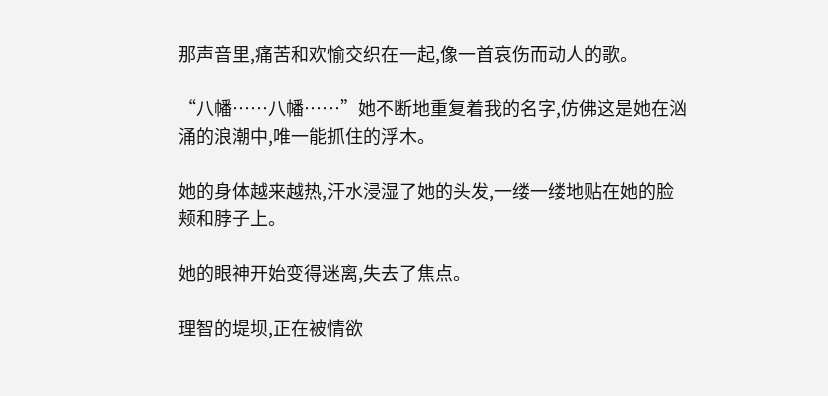那声音里,痛苦和欢愉交织在一起,像一首哀伤而动人的歌。

“八幡……八幡……”她不断地重复着我的名字,仿佛这是她在汹涌的浪潮中,唯一能抓住的浮木。

她的身体越来越热,汗水浸湿了她的头发,一缕一缕地贴在她的脸颊和脖子上。

她的眼神开始变得迷离,失去了焦点。

理智的堤坝,正在被情欲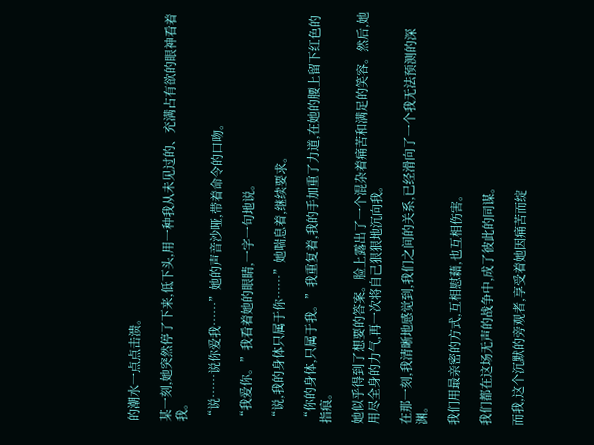的潮水一点点击溃。

某一刻,她突然停了下来,低下头,用一种我从未见过的、充满占有欲的眼神看着我。

“说……说你爱我……”她的声音沙哑,带着命令的口吻。

“我爱你。”我看着她的眼睛,一字一句地说。

“说,我的身体只属于你……”她喘息着,继续要求。

“你的身体,只属于我。”我重复着,我的手加重了力道,在她的腰上留下红色的指痕。

她似乎得到了想要的答案。脸上露出了一个混杂着痛苦和满足的笑容。然后,她用尽全身的力气,再一次将自己狠狠地沉向我。

在那一刻,我清晰地感觉到,我们之间的关系,已经滑向了一个我无法预测的深渊。

我们用最亲密的方式,互相慰藉,也互相伤害。

我们都在这场无声的战争中,成了彼此的同谋。

而我,这个沉默的旁观者,享受着她因痛苦而绽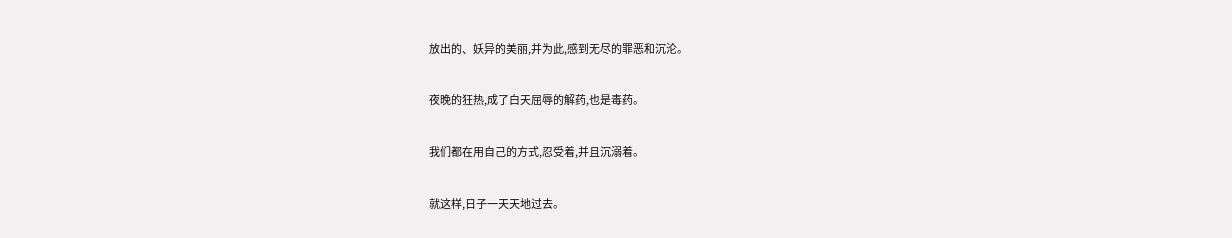放出的、妖异的美丽,并为此,感到无尽的罪恶和沉沦。

夜晚的狂热,成了白天屈辱的解药,也是毒药。

我们都在用自己的方式,忍受着,并且沉溺着。

就这样,日子一天天地过去。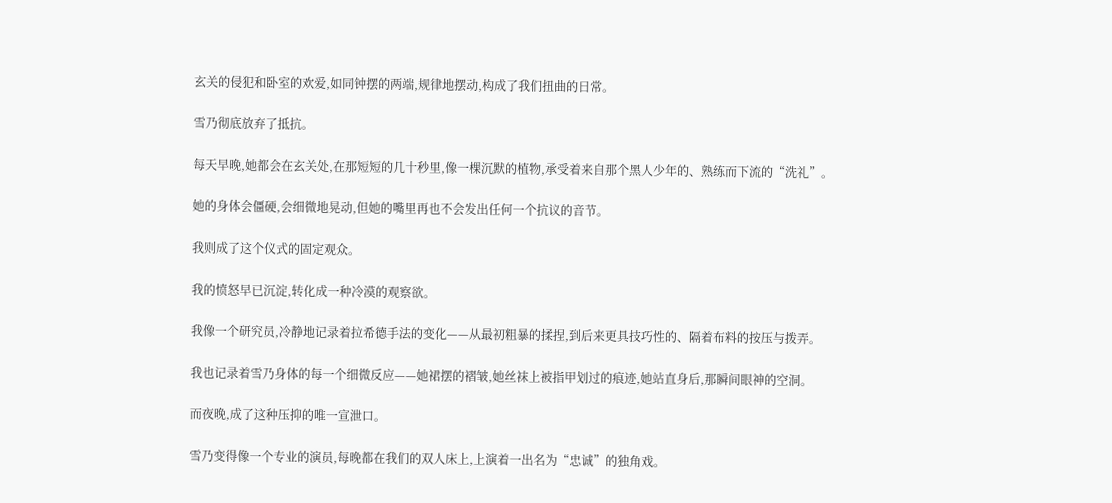玄关的侵犯和卧室的欢爱,如同钟摆的两端,规律地摆动,构成了我们扭曲的日常。

雪乃彻底放弃了抵抗。

每天早晚,她都会在玄关处,在那短短的几十秒里,像一棵沉默的植物,承受着来自那个黑人少年的、熟练而下流的“洗礼”。

她的身体会僵硬,会细微地晃动,但她的嘴里再也不会发出任何一个抗议的音节。

我则成了这个仪式的固定观众。

我的愤怒早已沉淀,转化成一种冷漠的观察欲。

我像一个研究员,冷静地记录着拉希德手法的变化——从最初粗暴的揉捏,到后来更具技巧性的、隔着布料的按压与拨弄。

我也记录着雪乃身体的每一个细微反应——她裙摆的褶皱,她丝袜上被指甲划过的痕迹,她站直身后,那瞬间眼神的空洞。

而夜晚,成了这种压抑的唯一宣泄口。

雪乃变得像一个专业的演员,每晚都在我们的双人床上,上演着一出名为“忠诚”的独角戏。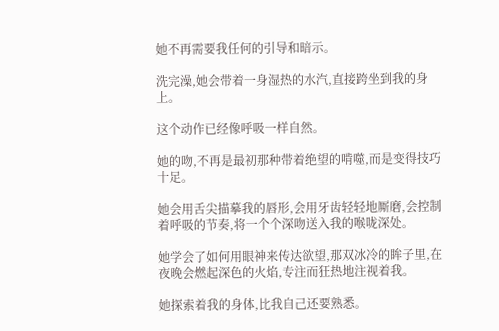她不再需要我任何的引导和暗示。

洗完澡,她会带着一身湿热的水汽,直接跨坐到我的身上。

这个动作已经像呼吸一样自然。

她的吻,不再是最初那种带着绝望的啃噬,而是变得技巧十足。

她会用舌尖描摹我的唇形,会用牙齿轻轻地厮磨,会控制着呼吸的节奏,将一个个深吻送入我的喉咙深处。

她学会了如何用眼神来传达欲望,那双冰冷的眸子里,在夜晚会燃起深色的火焰,专注而狂热地注视着我。

她探索着我的身体,比我自己还要熟悉。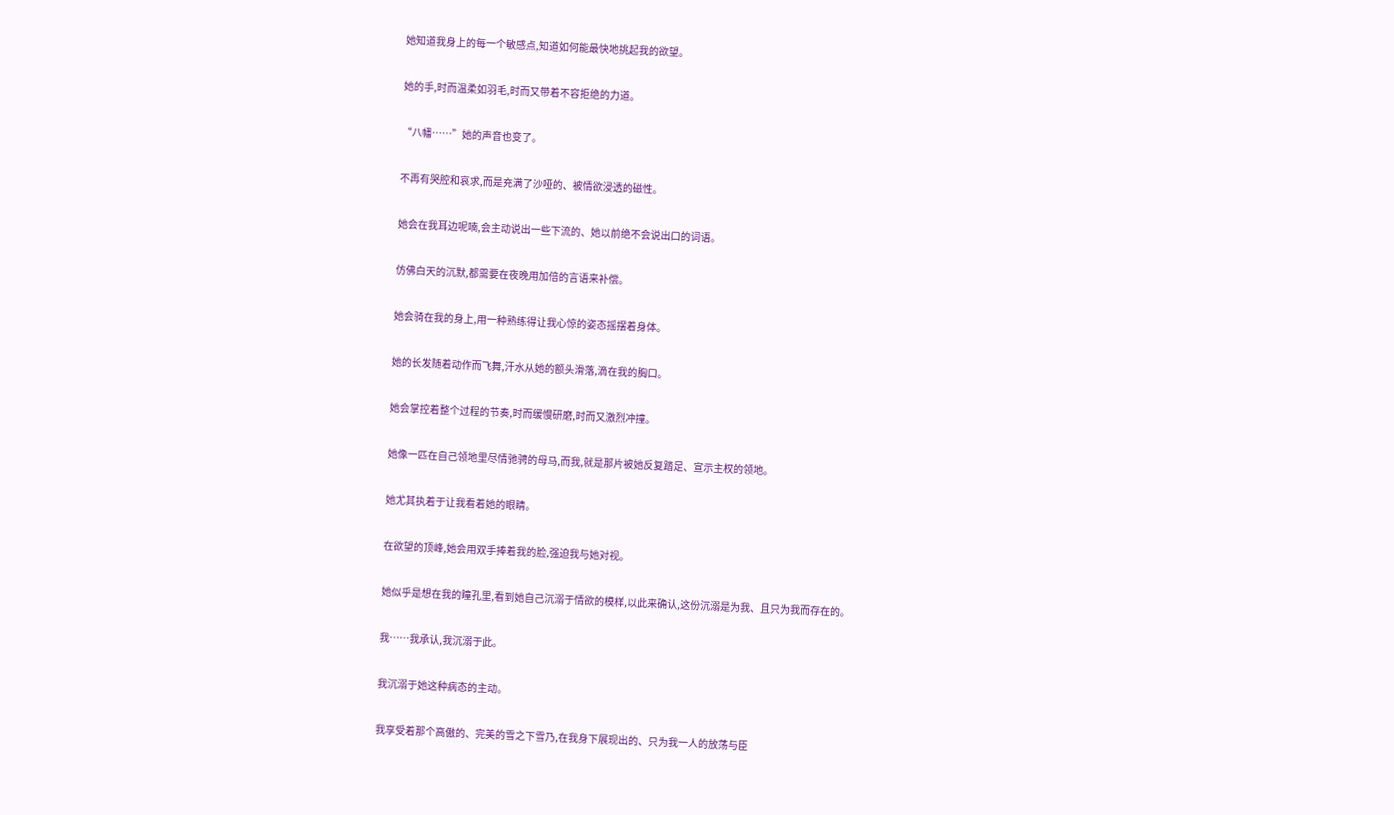她知道我身上的每一个敏感点,知道如何能最快地挑起我的欲望。

她的手,时而温柔如羽毛,时而又带着不容拒绝的力道。

“八幡……”她的声音也变了。

不再有哭腔和哀求,而是充满了沙哑的、被情欲浸透的磁性。

她会在我耳边呢喃,会主动说出一些下流的、她以前绝不会说出口的词语。

仿佛白天的沉默,都需要在夜晚用加倍的言语来补偿。

她会骑在我的身上,用一种熟练得让我心惊的姿态摇摆着身体。

她的长发随着动作而飞舞,汗水从她的额头滑落,滴在我的胸口。

她会掌控着整个过程的节奏,时而缓慢研磨,时而又激烈冲撞。

她像一匹在自己领地里尽情驰骋的母马,而我,就是那片被她反复踏足、宣示主权的领地。

她尤其执着于让我看着她的眼睛。

在欲望的顶峰,她会用双手捧着我的脸,强迫我与她对视。

她似乎是想在我的瞳孔里,看到她自己沉溺于情欲的模样,以此来确认,这份沉溺是为我、且只为我而存在的。

我……我承认,我沉溺于此。

我沉溺于她这种病态的主动。

我享受着那个高傲的、完美的雪之下雪乃,在我身下展现出的、只为我一人的放荡与臣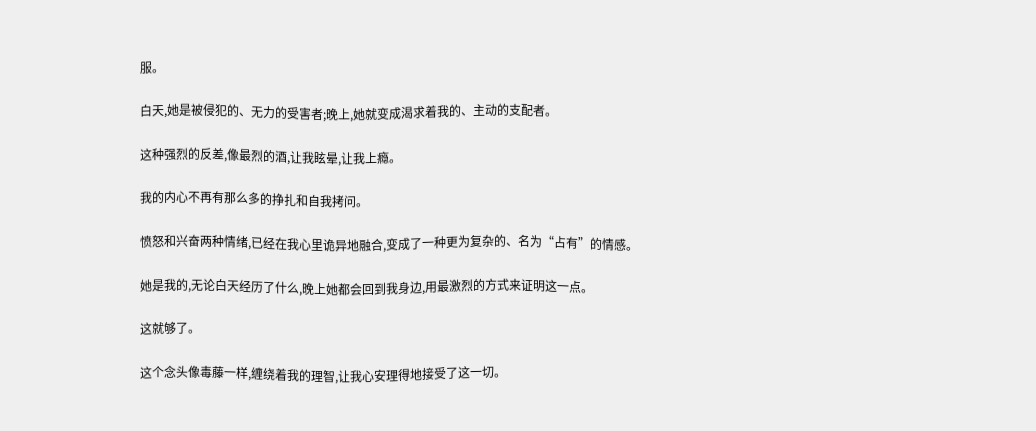服。

白天,她是被侵犯的、无力的受害者;晚上,她就变成渴求着我的、主动的支配者。

这种强烈的反差,像最烈的酒,让我眩晕,让我上瘾。

我的内心不再有那么多的挣扎和自我拷问。

愤怒和兴奋两种情绪,已经在我心里诡异地融合,变成了一种更为复杂的、名为“占有”的情感。

她是我的,无论白天经历了什么,晚上她都会回到我身边,用最激烈的方式来证明这一点。

这就够了。

这个念头像毒藤一样,缠绕着我的理智,让我心安理得地接受了这一切。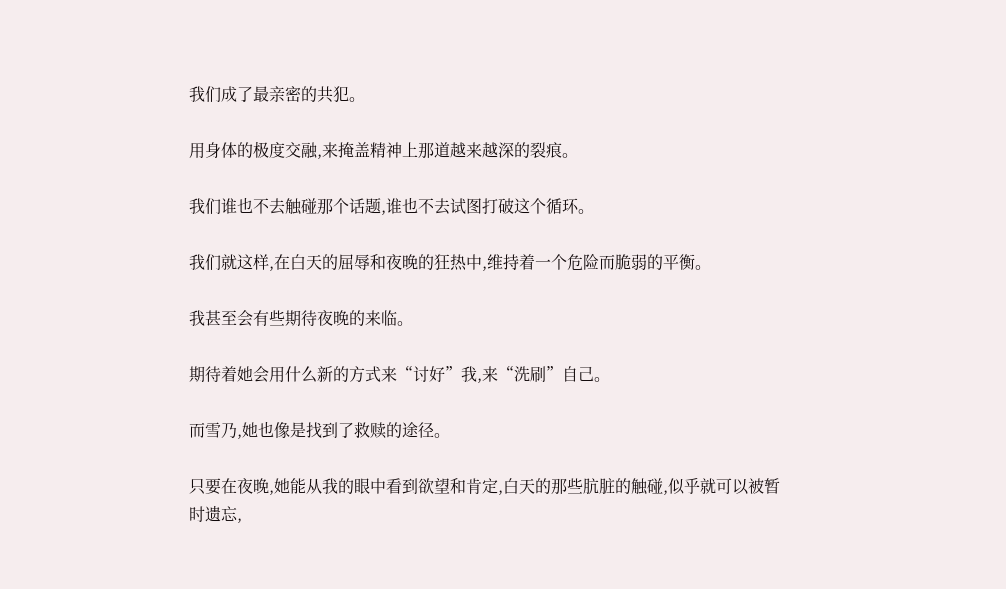我们成了最亲密的共犯。

用身体的极度交融,来掩盖精神上那道越来越深的裂痕。

我们谁也不去触碰那个话题,谁也不去试图打破这个循环。

我们就这样,在白天的屈辱和夜晚的狂热中,维持着一个危险而脆弱的平衡。

我甚至会有些期待夜晚的来临。

期待着她会用什么新的方式来“讨好”我,来“洗刷”自己。

而雪乃,她也像是找到了救赎的途径。

只要在夜晚,她能从我的眼中看到欲望和肯定,白天的那些肮脏的触碰,似乎就可以被暂时遗忘,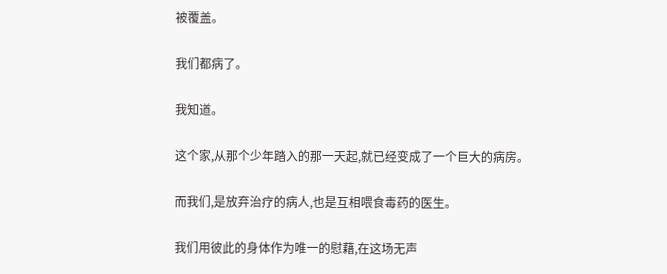被覆盖。

我们都病了。

我知道。

这个家,从那个少年踏入的那一天起,就已经变成了一个巨大的病房。

而我们,是放弃治疗的病人,也是互相喂食毒药的医生。

我们用彼此的身体作为唯一的慰藉,在这场无声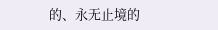的、永无止境的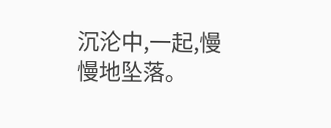沉沦中,一起,慢慢地坠落。